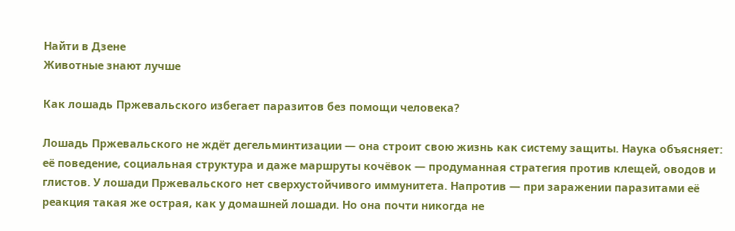Найти в Дзене
Животные знают лучше

Как лошадь Пржевальского избегает паразитов без помощи человека?

Лошадь Пржевальского не ждёт дегельминтизации — она строит свою жизнь как систему защиты. Наука объясняет: её поведение, социальная структура и даже маршруты кочёвок — продуманная стратегия против клещей, оводов и глистов. У лошади Пржевальского нет сверхустойчивого иммунитета. Напротив — при заражении паразитами её реакция такая же острая, как у домашней лошади. Но она почти никогда не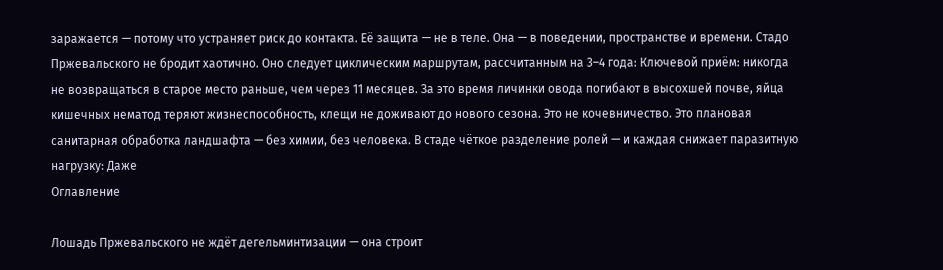заражается — потому что устраняет риск до контакта. Её защита — не в теле. Она — в поведении, пространстве и времени. Стадо Пржевальского не бродит хаотично. Оно следует циклическим маршрутам, рассчитанным на 3–4 года: Ключевой приём: никогда не возвращаться в старое место раньше, чем через 11 месяцев. За это время личинки овода погибают в высохшей почве, яйца кишечных нематод теряют жизнеспособность, клещи не доживают до нового сезона. Это не кочевничество. Это плановая санитарная обработка ландшафта — без химии, без человека. В стаде чёткое разделение ролей — и каждая снижает паразитную нагрузку: Даже
Оглавление

Лошадь Пржевальского не ждёт дегельминтизации — она строит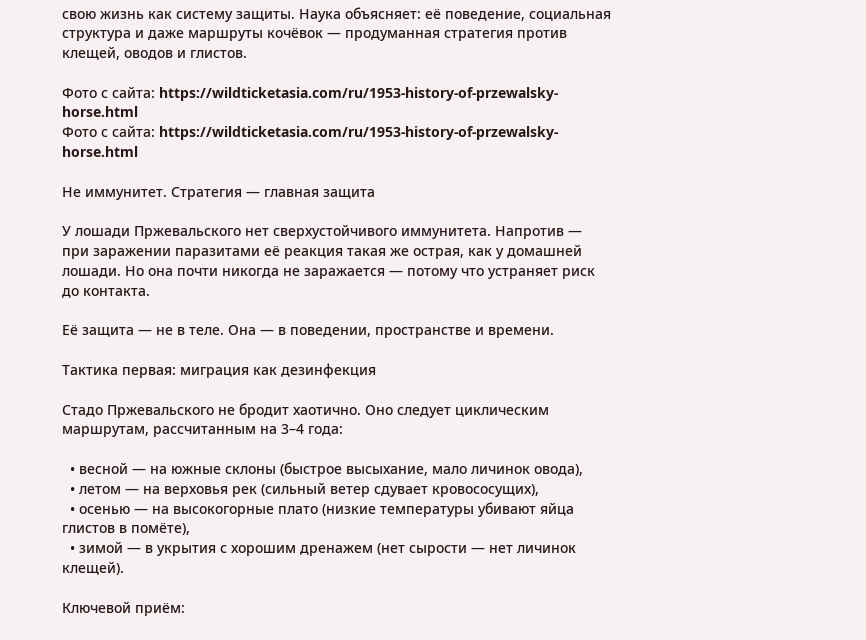свою жизнь как систему защиты. Наука объясняет: её поведение, социальная структура и даже маршруты кочёвок — продуманная стратегия против клещей, оводов и глистов.

Фото с сайта: https://wildticketasia.com/ru/1953-history-of-przewalsky-horse.html
Фото с сайта: https://wildticketasia.com/ru/1953-history-of-przewalsky-horse.html

Не иммунитет. Стратегия — главная защита

У лошади Пржевальского нет сверхустойчивого иммунитета. Напротив — при заражении паразитами её реакция такая же острая, как у домашней лошади. Но она почти никогда не заражается — потому что устраняет риск до контакта.

Её защита — не в теле. Она — в поведении, пространстве и времени.

Тактика первая: миграция как дезинфекция

Стадо Пржевальского не бродит хаотично. Оно следует циклическим маршрутам, рассчитанным на 3–4 года:

  • весной — на южные склоны (быстрое высыхание, мало личинок овода),
  • летом — на верховья рек (сильный ветер сдувает кровососущих),
  • осенью — на высокогорные плато (низкие температуры убивают яйца глистов в помёте),
  • зимой — в укрытия с хорошим дренажем (нет сырости — нет личинок клещей).

Ключевой приём: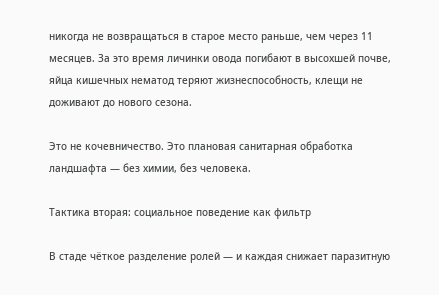никогда не возвращаться в старое место раньше, чем через 11 месяцев. За это время личинки овода погибают в высохшей почве, яйца кишечных нематод теряют жизнеспособность, клещи не доживают до нового сезона.

Это не кочевничество. Это плановая санитарная обработка ландшафта — без химии, без человека.

Тактика вторая: социальное поведение как фильтр

В стаде чёткое разделение ролей — и каждая снижает паразитную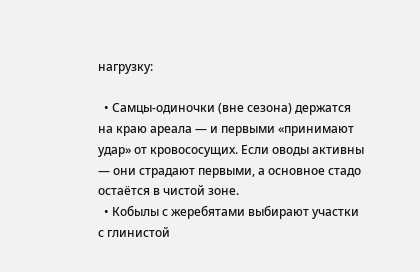нагрузку:

  • Самцы-одиночки (вне сезона) держатся на краю ареала — и первыми «принимают удар» от кровососущих. Если оводы активны — они страдают первыми, а основное стадо остаётся в чистой зоне.
  • Кобылы с жеребятами выбирают участки с глинистой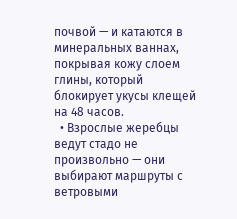почвой — и катаются в минеральных ваннах, покрывая кожу слоем глины, который блокирует укусы клещей на 48 часов.
  • Взрослые жеребцы ведут стадо не произвольно — они выбирают маршруты с ветровыми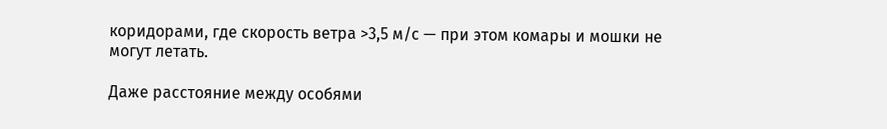коридорами, где скорость ветра >3,5 м/с — при этом комары и мошки не могут летать.

Даже расстояние между особями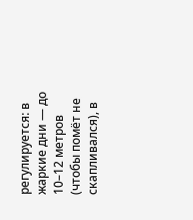регулируется: в жаркие дни — до 10–12 метров (чтобы помёт не скапливался), в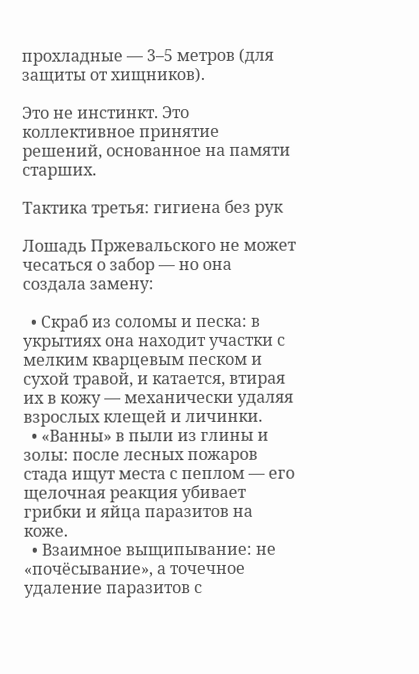прохладные — 3–5 метров (для защиты от хищников).

Это не инстинкт. Это коллективное принятие решений, основанное на памяти старших.

Тактика третья: гигиена без рук

Лошадь Пржевальского не может чесаться о забор — но она создала замену:

  • Скраб из соломы и песка: в укрытиях она находит участки с мелким кварцевым песком и сухой травой, и катается, втирая их в кожу — механически удаляя взрослых клещей и личинки.
  • «Ванны» в пыли из глины и золы: после лесных пожаров стада ищут места с пеплом — его щелочная реакция убивает грибки и яйца паразитов на коже.
  • Взаимное выщипывание: не «почёсывание», а точечное удаление паразитов с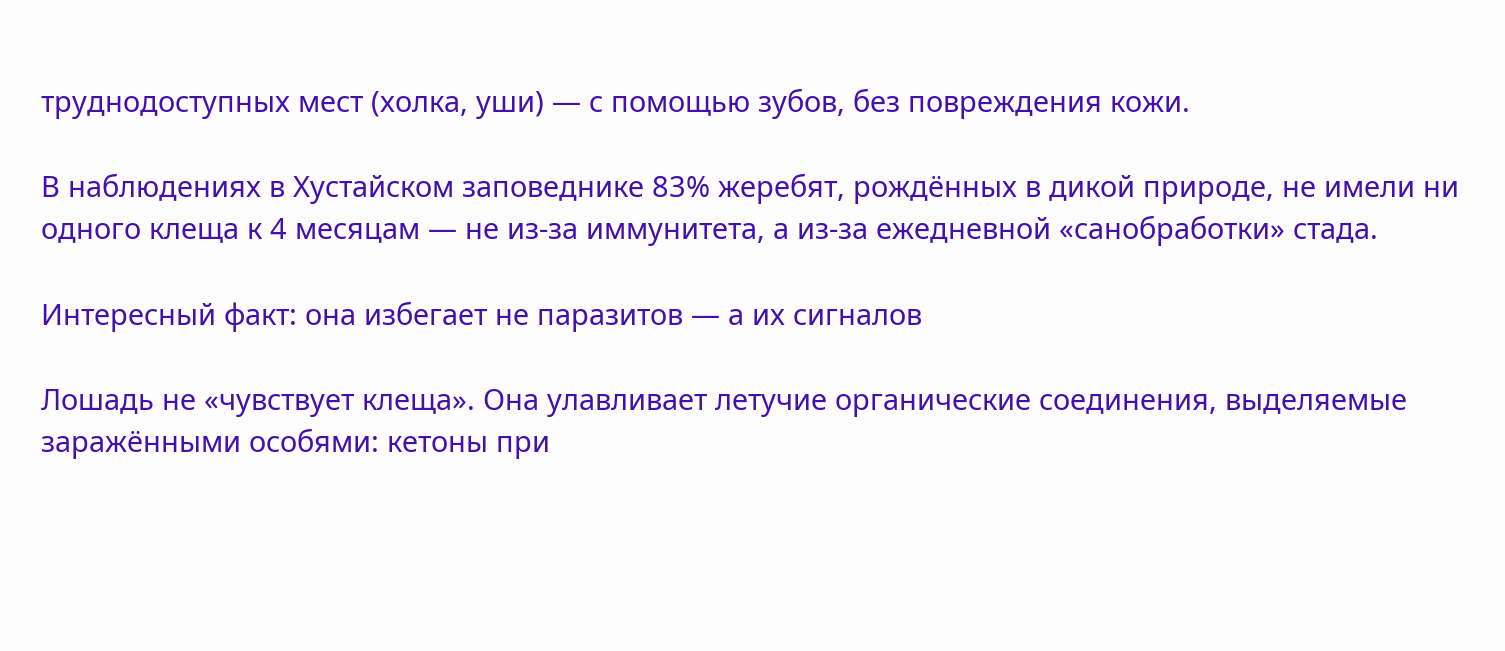труднодоступных мест (холка, уши) — с помощью зубов, без повреждения кожи.

В наблюдениях в Хустайском заповеднике 83% жеребят, рождённых в дикой природе, не имели ни одного клеща к 4 месяцам — не из-за иммунитета, а из-за ежедневной «санобработки» стада.

Интересный факт: она избегает не паразитов — а их сигналов

Лошадь не «чувствует клеща». Она улавливает летучие органические соединения, выделяемые заражёнными особями: кетоны при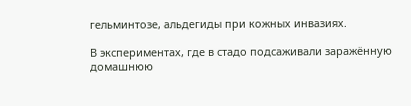гельминтозе, альдегиды при кожных инвазиях.

В экспериментах, где в стадо подсаживали заражённую домашнюю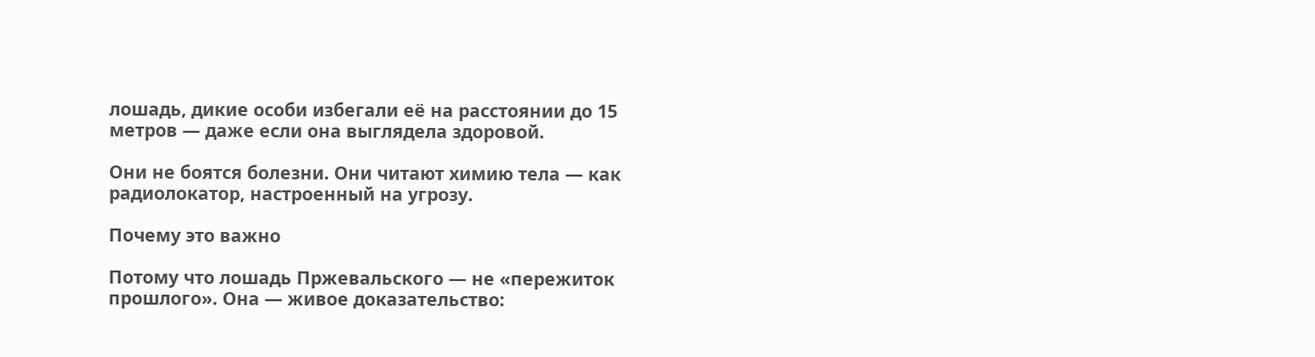лошадь, дикие особи избегали её на расстоянии до 15 метров — даже если она выглядела здоровой.

Они не боятся болезни. Они читают химию тела — как радиолокатор, настроенный на угрозу.

Почему это важно

Потому что лошадь Пржевальского — не «пережиток прошлого». Она — живое доказательство: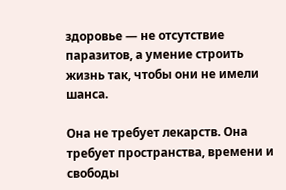здоровье — не отсутствие паразитов, а умение строить жизнь так, чтобы они не имели шанса.

Она не требует лекарств. Она требует пространства, времени и свободы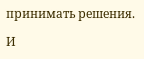принимать решения.

И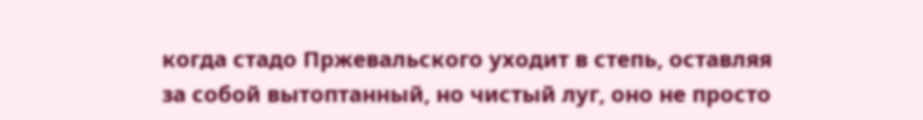когда стадо Пржевальского уходит в степь, оставляя за собой вытоптанный, но чистый луг, оно не просто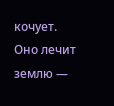кочует. Оно лечит землю —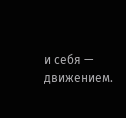и себя — движением.